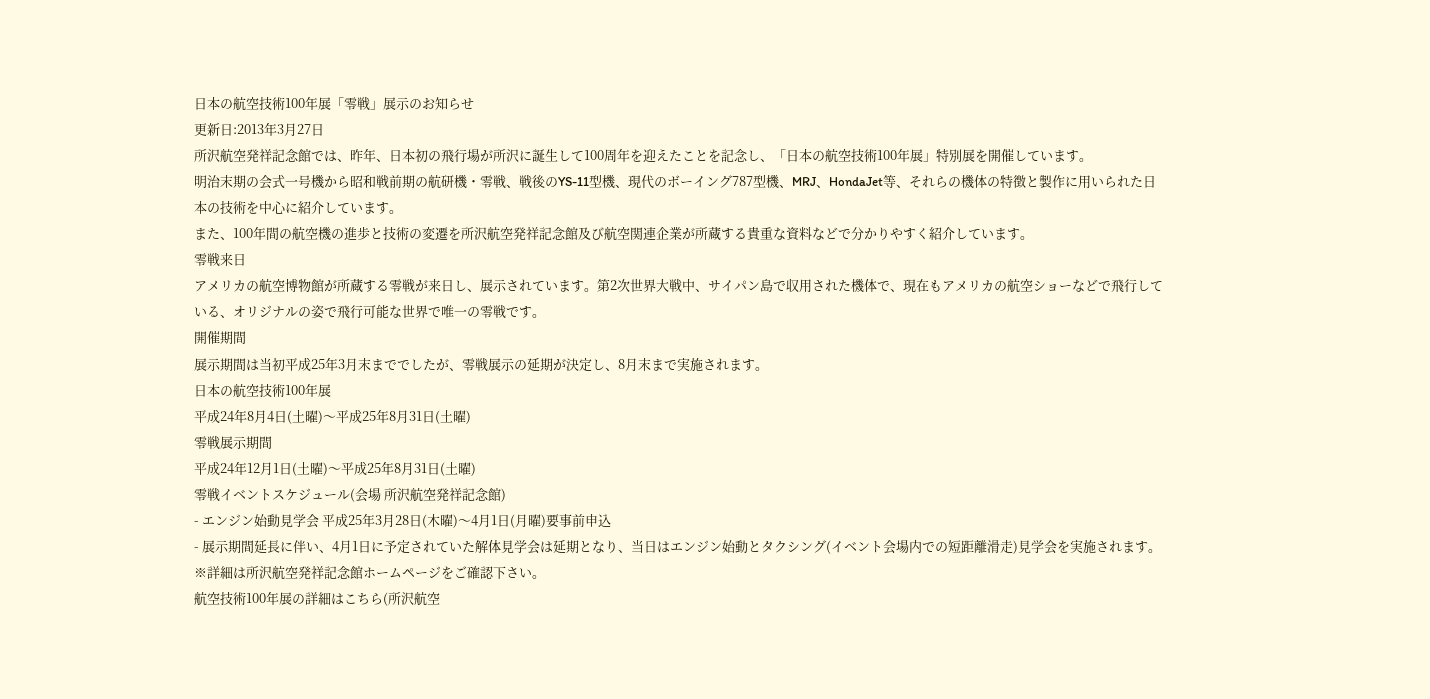日本の航空技術100年展「零戦」展示のお知らせ
更新日:2013年3月27日
所沢航空発祥記念館では、昨年、日本初の飛行場が所沢に誕生して100周年を迎えたことを記念し、「日本の航空技術100年展」特別展を開催しています。
明治末期の会式一号機から昭和戦前期の航研機・零戦、戦後のYS-11型機、現代のボーイング787型機、MRJ、HondaJet等、それらの機体の特徴と製作に用いられた日本の技術を中心に紹介しています。
また、100年間の航空機の進歩と技術の変遷を所沢航空発祥記念館及び航空関連企業が所蔵する貴重な資料などで分かりやすく紹介しています。
零戦来日
アメリカの航空博物館が所蔵する零戦が来日し、展示されています。第2次世界大戦中、サイパン島で収用された機体で、現在もアメリカの航空ショーなどで飛行している、オリジナルの姿で飛行可能な世界で唯一の零戦です。
開催期間
展示期間は当初平成25年3月末まででしたが、零戦展示の延期が決定し、8月末まで実施されます。
日本の航空技術100年展
平成24年8月4日(土曜)〜平成25年8月31日(土曜)
零戦展示期間
平成24年12月1日(土曜)〜平成25年8月31日(土曜)
零戦イベントスケジュール(会場 所沢航空発祥記念館)
- エンジン始動見学会 平成25年3月28日(木曜)〜4月1日(月曜)要事前申込
- 展示期間延長に伴い、4月1日に予定されていた解体見学会は延期となり、当日はエンジン始動とタクシング(イベント会場内での短距離滑走)見学会を実施されます。
※詳細は所沢航空発祥記念館ホームページをご確認下さい。
航空技術100年展の詳細はこちら(所沢航空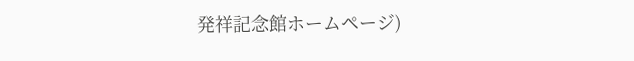発祥記念館ホームページ)